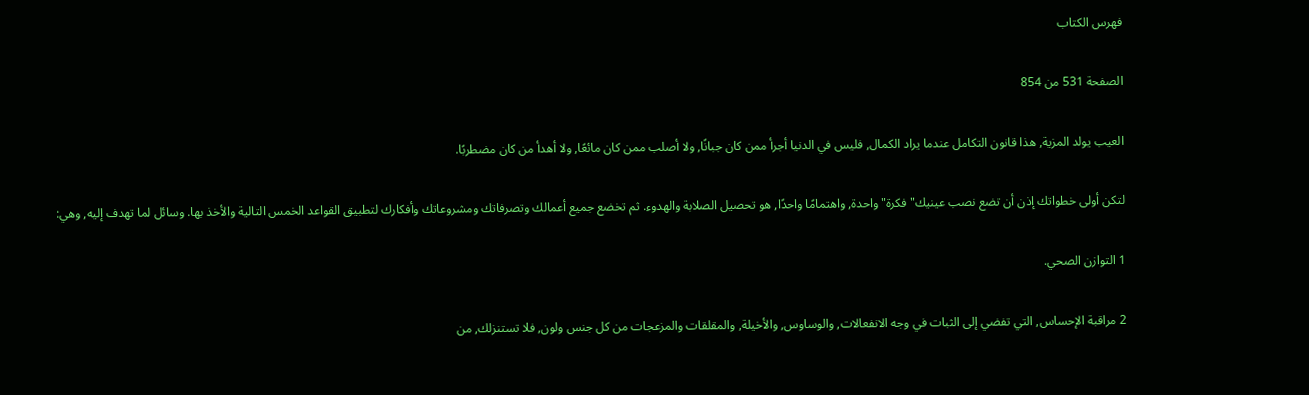فهرس الكتاب

الصفحة 531 من 854

العيب يولد المزية, هذا قانون التكامل عندما يراد الكمال, فليس في الدنيا أجرأ ممن كان جبانًا, ولا أصلب ممن كان مائعًا, ولا أهدأ من كان مضطربًا.

لتكن أولى خطواتك إذن أن تضع نصب عينيك"فكرة"واحدة, واهتمامًا واحدًا, هو تحصيل الصلابة والهدوء. ثم تخضع جميع أعمالك وتصرفاتك ومشروعاتك وأفكارك لتطبيق القواعد الخمس التالية والأخذ بها. وسائل لما تهدف إليه, وهي:

1 التوازن الصحي.

2 مراقبة الإحساس, التي تفضي إلى الثبات في وجه الانفعالات, والوساوس, والأخيلة, والمقلقات والمزعجات من كل جنس ولون, فلا تستنزلك, من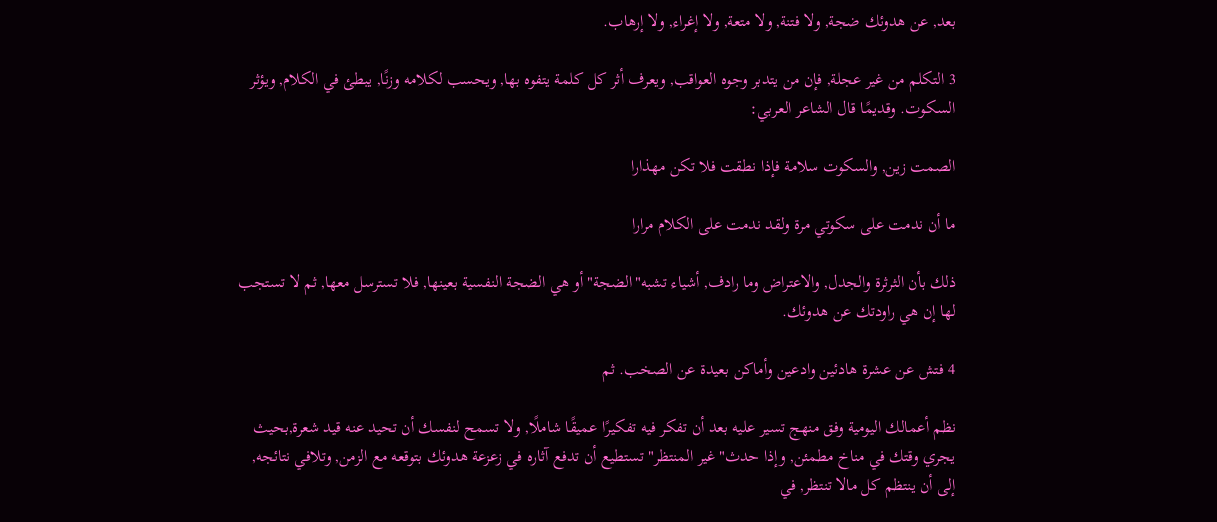بعد, عن هدوئك ضجة, ولا فتنة, ولا متعة, ولا إغراء, ولا إرهاب.

3 التكلم من غير عجلة, فإن من يتدبر وجوه العواقب, ويعرف أثر كل كلمة يتفوه بها, ويحسب لكلامه وزنًا, يبطئ في الكلام, ويؤثر السكوت. وقديمًا قال الشاعر العربي:

الصمت زين, والسكوت سلامة فإذا نطقت فلا تكن مهذارا

ما أن ندمت على سكوتي مرة ولقد ندمت على الكلام مرارا

ذلك بأن الثرثرة والجدل, والاعتراض وما رادف, أشياء تشبه"الضجة"أو هي الضجة النفسية بعينها, فلا تسترسل معها, ثم لا تستجب لها إن هي راودتك عن هدوئك.

4 فتش عن عشرة هادئين وادعين وأماكن بعيدة عن الصخب. ثم

نظم أعمالك اليومية وفق منهج تسير عليه بعد أن تفكر فيه تفكيرًا عميقًا شاملًا, ولا تسمح لنفسك أن تحيد عنه قيد شعرة,بحيث يجري وقتك في مناخ مطمئن, وإذا حدث"غير المنتظر"تستطيع أن تدفع آثاره في زعزعة هدوئك بتوقعه مع الزمن, وتلافي نتائجه, إلى أن ينتظم كل مالا تنتظر, في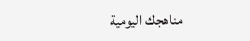مناهجك اليومية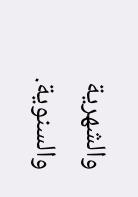والشهرية والسنوية.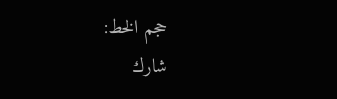حجم الخط:
شارك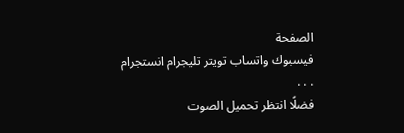الصفحة
فيسبوك واتساب تويتر تليجرام انستجرام
. . .
فضلًا انتظر تحميل الصوت